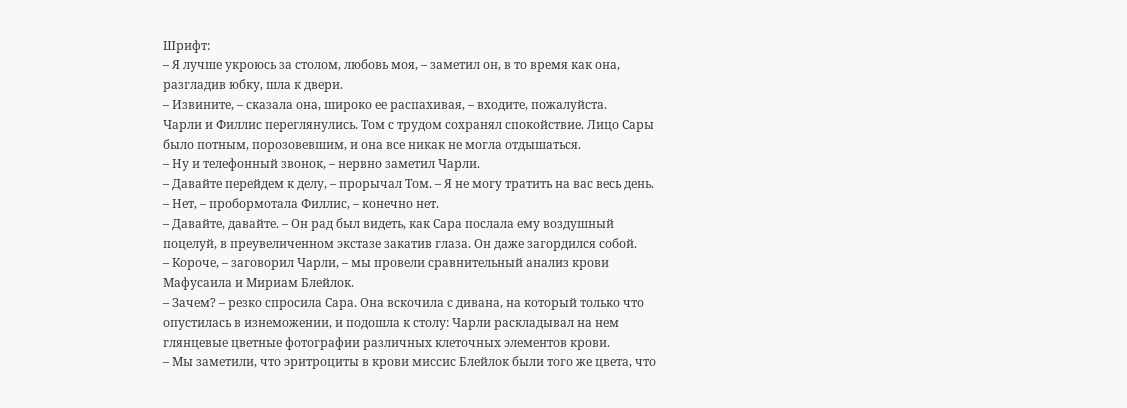Шрифт:
– Я лучше укроюсь за столом, любовь моя, – заметил он, в то время как она, разгладив юбку, шла к двери.
– Извините, – сказала она, широко ее распахивая, – входите, пожалуйста.
Чарли и Филлис переглянулись. Том с трудом сохранял спокойствие. Лицо Сары было потным, порозовевшим, и она все никак не могла отдышаться.
– Ну и телефонный звонок, – нервно заметил Чарли.
– Давайте перейдем к делу, – прорычал Том. – Я не могу тратить на вас весь день.
– Нет, – пробормотала Филлис, – конечно нет.
– Давайте, давайте. – Он рад был видеть, как Сара послала ему воздушный поцелуй, в преувеличенном экстазе закатив глаза. Он даже загордился собой.
– Короче, – заговорил Чарли, – мы провели сравнительный анализ крови Мафусаила и Мириам Блейлок.
– Зачем? – резко спросила Сара. Она вскочила с дивана, на который только что опустилась в изнеможении, и подошла к столу: Чарли раскладывал на нем глянцевые цветные фотографии различных клеточных элементов крови.
– Мы заметили, что эритроциты в крови миссис Блейлок были того же цвета, что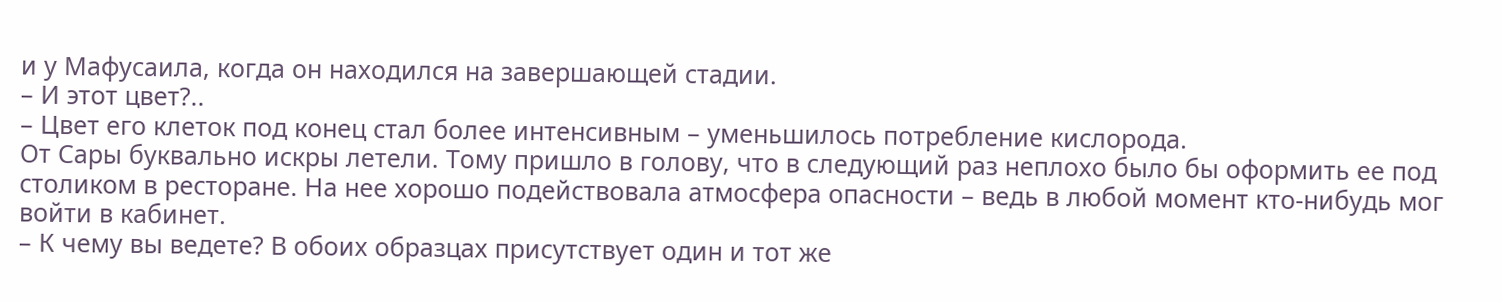и у Мафусаила, когда он находился на завершающей стадии.
– И этот цвет?..
– Цвет его клеток под конец стал более интенсивным – уменьшилось потребление кислорода.
От Сары буквально искры летели. Тому пришло в голову, что в следующий раз неплохо было бы оформить ее под столиком в ресторане. На нее хорошо подействовала атмосфера опасности – ведь в любой момент кто-нибудь мог войти в кабинет.
– К чему вы ведете? В обоих образцах присутствует один и тот же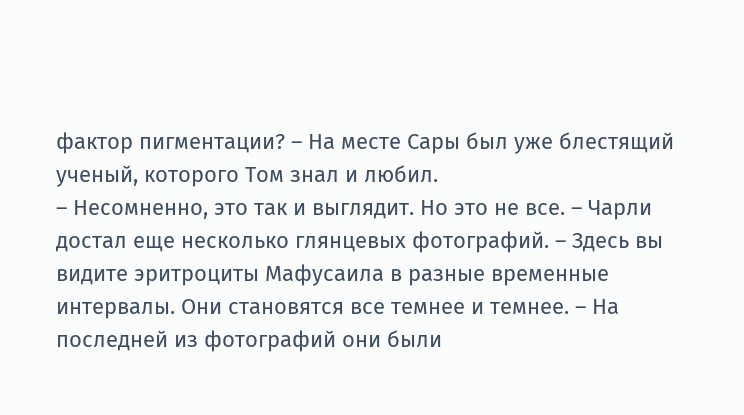фактор пигментации? – На месте Сары был уже блестящий ученый, которого Том знал и любил.
– Несомненно, это так и выглядит. Но это не все. – Чарли достал еще несколько глянцевых фотографий. – Здесь вы видите эритроциты Мафусаила в разные временные интервалы. Они становятся все темнее и темнее. – На последней из фотографий они были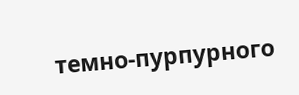темно-пурпурного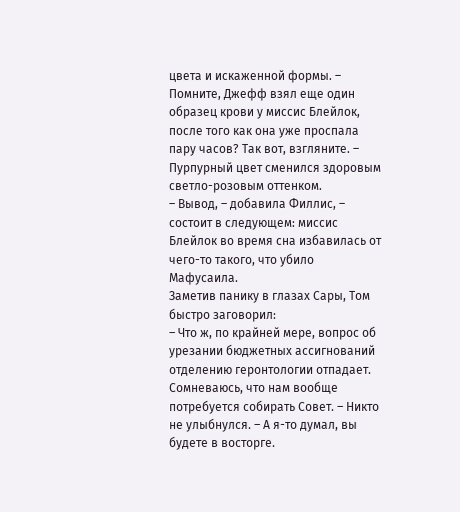цвета и искаженной формы. – Помните, Джефф взял еще один образец крови у миссис Блейлок, после того как она уже проспала пару часов? Так вот, взгляните. – Пурпурный цвет сменился здоровым светло-розовым оттенком.
– Вывод, – добавила Филлис, – состоит в следующем: миссис Блейлок во время сна избавилась от чего-то такого, что убило Мафусаила.
Заметив панику в глазах Сары, Том быстро заговорил:
– Что ж, по крайней мере, вопрос об урезании бюджетных ассигнований отделению геронтологии отпадает. Сомневаюсь, что нам вообще потребуется собирать Совет. – Никто не улыбнулся. – А я-то думал, вы будете в восторге.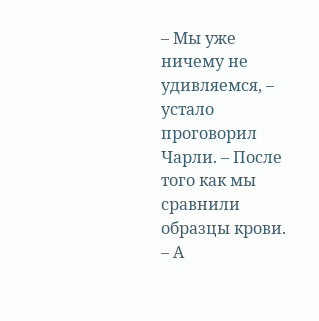– Мы уже ничему не удивляемся, – устало проговорил Чарли. – После того как мы сравнили образцы крови.
– А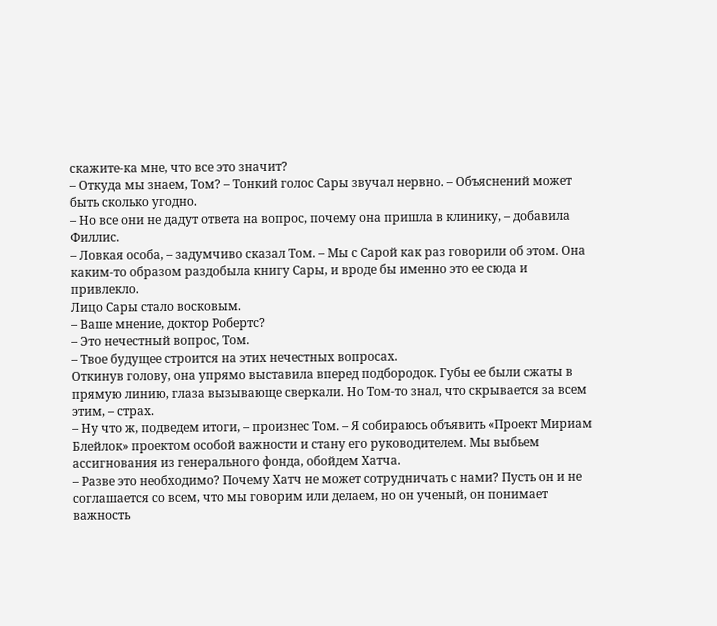скажите-ка мне, что все это значит?
– Откуда мы знаем, Том? – Тонкий голос Сары звучал нервно. – Объяснений может быть сколько угодно.
– Но все они не дадут ответа на вопрос, почему она пришла в клинику, – добавила Филлис.
– Ловкая особа, – задумчиво сказал Том. – Мы с Сарой как раз говорили об этом. Она каким-то образом раздобыла книгу Сары, и вроде бы именно это ее сюда и привлекло.
Лицо Сары стало восковым.
– Ваше мнение, доктор Робертс?
– Это нечестный вопрос, Том.
– Твое будущее строится на этих нечестных вопросах.
Откинув голову, она упрямо выставила вперед подбородок. Губы ее были сжаты в прямую линию, глаза вызывающе сверкали. Но Том-то знал, что скрывается за всем этим, – страх.
– Ну что ж, подведем итоги, – произнес Том. – Я собираюсь объявить «Проект Мириам Блейлок» проектом особой важности и стану его руководителем. Мы выбьем ассигнования из генерального фонда, обойдем Хатча.
– Разве это необходимо? Почему Хатч не может сотрудничать с нами? Пусть он и не соглашается со всем, что мы говорим или делаем, но он ученый, он понимает важность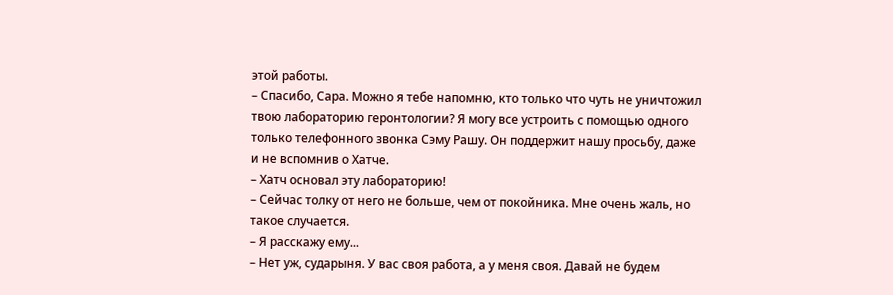этой работы.
– Спасибо, Сара. Можно я тебе напомню, кто только что чуть не уничтожил твою лабораторию геронтологии? Я могу все устроить с помощью одного только телефонного звонка Сэму Рашу. Он поддержит нашу просьбу, даже и не вспомнив о Хатче.
– Хатч основал эту лабораторию!
– Сейчас толку от него не больше, чем от покойника. Мне очень жаль, но такое случается.
– Я расскажу ему...
– Нет уж, сударыня. У вас своя работа, а у меня своя. Давай не будем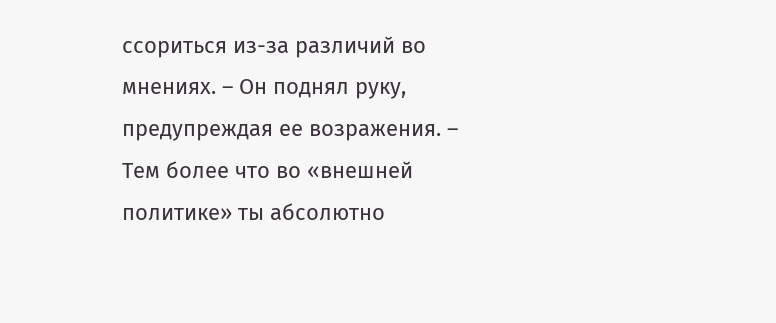ссориться из-за различий во мнениях. – Он поднял руку, предупреждая ее возражения. – Тем более что во «внешней политике» ты абсолютно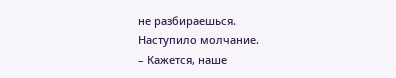не разбираешься.
Наступило молчание.
– Кажется, наше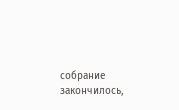собрание закончилось,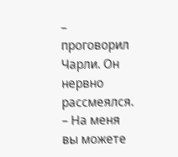– проговорил Чарли. Он нервно рассмеялся. – На меня вы можете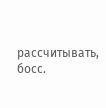рассчитывать, босс.